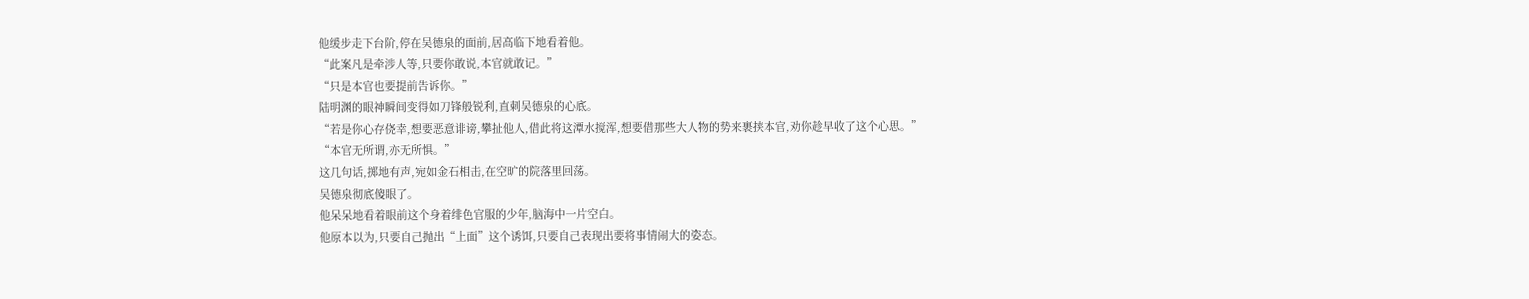他缓步走下台阶,停在吴德泉的面前,居高临下地看着他。
“此案凡是牵涉人等,只要你敢说,本官就敢记。”
“只是本官也要提前告诉你。”
陆明渊的眼神瞬间变得如刀锋般锐利,直刺吴德泉的心底。
“若是你心存侥幸,想要恶意诽谤,攀扯他人,借此将这潭水搅浑,想要借那些大人物的势来裹挟本官,劝你趁早收了这个心思。”
“本官无所谓,亦无所惧。”
这几句话,掷地有声,宛如金石相击,在空旷的院落里回荡。
吴德泉彻底傻眼了。
他呆呆地看着眼前这个身着绯色官服的少年,脑海中一片空白。
他原本以为,只要自己抛出“上面”这个诱饵,只要自己表现出要将事情闹大的姿态。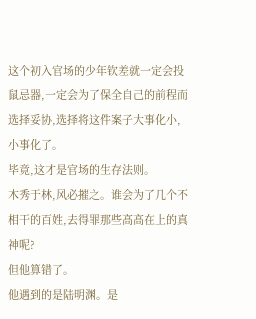这个初入官场的少年钦差就一定会投鼠忌器,一定会为了保全自己的前程而选择妥协,选择将这件案子大事化小,小事化了。
毕竟,这才是官场的生存法则。
木秀于林,风必摧之。谁会为了几个不相干的百姓,去得罪那些高高在上的真神呢?
但他算错了。
他遇到的是陆明渊。是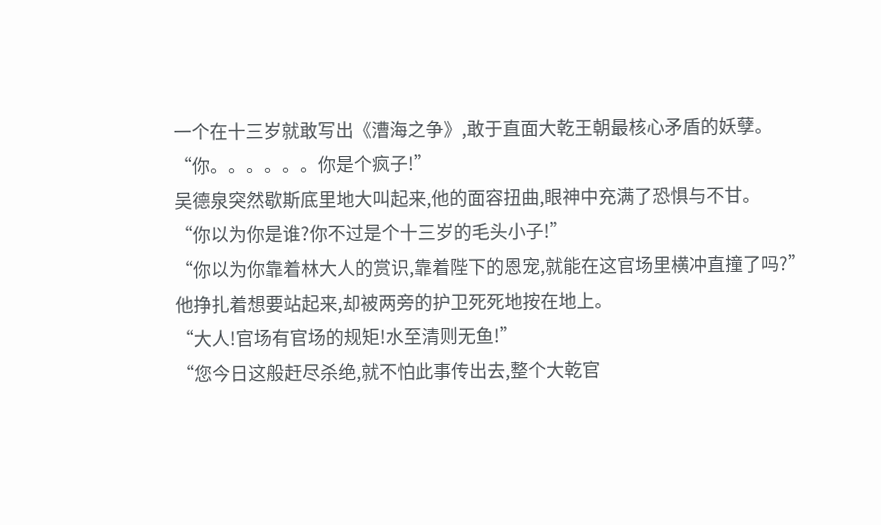一个在十三岁就敢写出《漕海之争》,敢于直面大乾王朝最核心矛盾的妖孽。
“你。。。。。。你是个疯子!”
吴德泉突然歇斯底里地大叫起来,他的面容扭曲,眼神中充满了恐惧与不甘。
“你以为你是谁?你不过是个十三岁的毛头小子!”
“你以为你靠着林大人的赏识,靠着陛下的恩宠,就能在这官场里横冲直撞了吗?”
他挣扎着想要站起来,却被两旁的护卫死死地按在地上。
“大人!官场有官场的规矩!水至清则无鱼!”
“您今日这般赶尽杀绝,就不怕此事传出去,整个大乾官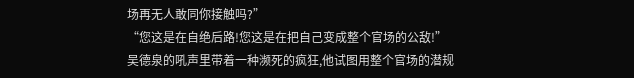场再无人敢同你接触吗?”
“您这是在自绝后路!您这是在把自己变成整个官场的公敌!”
吴德泉的吼声里带着一种濒死的疯狂,他试图用整个官场的潜规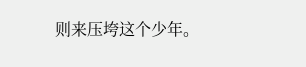则来压垮这个少年。